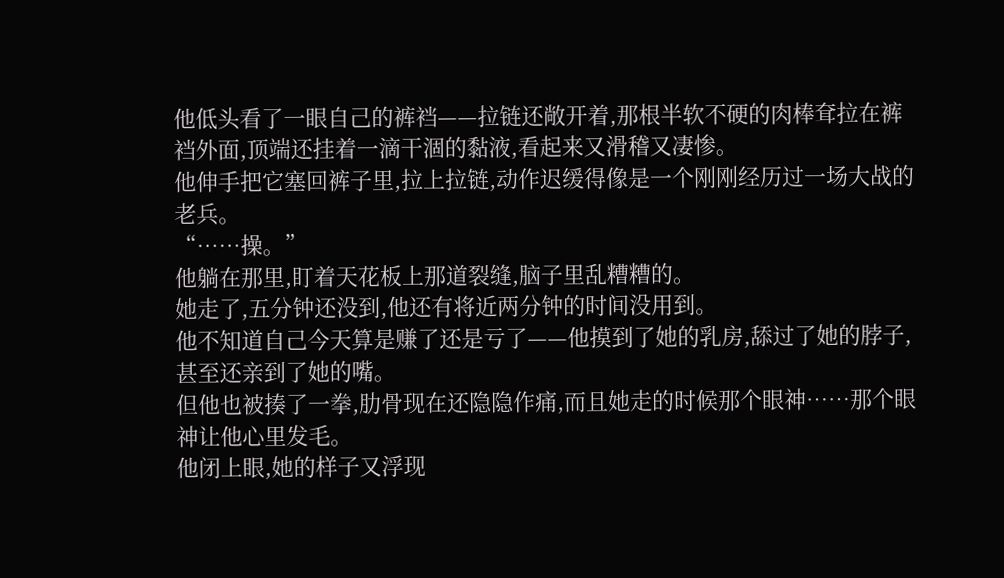他低头看了一眼自己的裤裆——拉链还敞开着,那根半软不硬的肉棒耷拉在裤裆外面,顶端还挂着一滴干涸的黏液,看起来又滑稽又凄惨。
他伸手把它塞回裤子里,拉上拉链,动作迟缓得像是一个刚刚经历过一场大战的老兵。
“……操。”
他躺在那里,盯着天花板上那道裂缝,脑子里乱糟糟的。
她走了,五分钟还没到,他还有将近两分钟的时间没用到。
他不知道自己今天算是赚了还是亏了——他摸到了她的乳房,舔过了她的脖子,甚至还亲到了她的嘴。
但他也被揍了一拳,肋骨现在还隐隐作痛,而且她走的时候那个眼神……那个眼神让他心里发毛。
他闭上眼,她的样子又浮现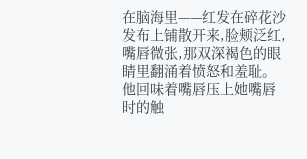在脑海里——红发在碎花沙发布上铺散开来,脸颊泛红,嘴唇微张,那双深褐色的眼睛里翻涌着愤怒和羞耻。
他回味着嘴唇压上她嘴唇时的触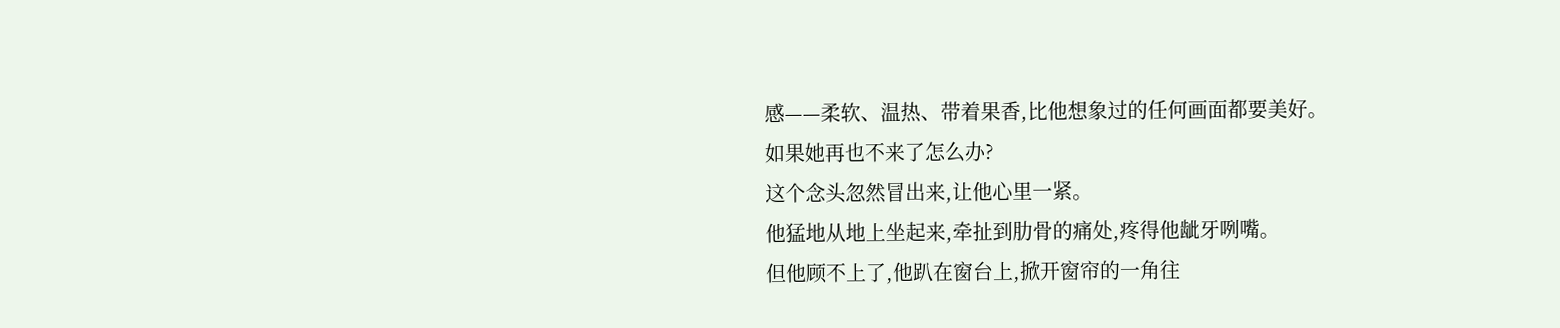感——柔软、温热、带着果香,比他想象过的任何画面都要美好。
如果她再也不来了怎么办?
这个念头忽然冒出来,让他心里一紧。
他猛地从地上坐起来,牵扯到肋骨的痛处,疼得他龇牙咧嘴。
但他顾不上了,他趴在窗台上,掀开窗帘的一角往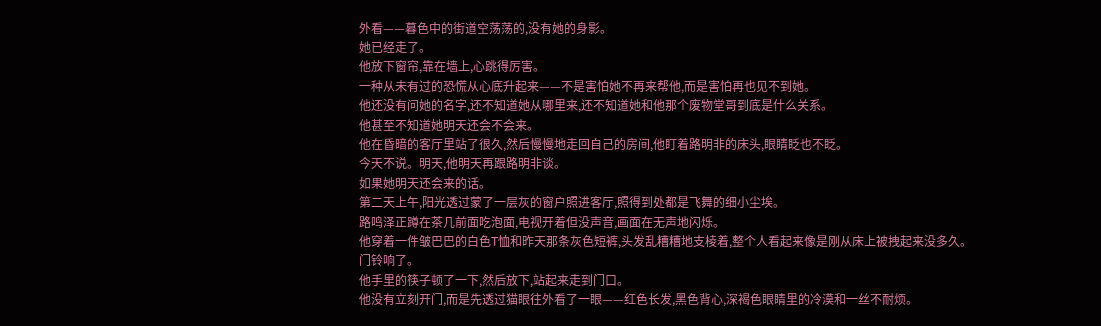外看——暮色中的街道空荡荡的,没有她的身影。
她已经走了。
他放下窗帘,靠在墙上,心跳得厉害。
一种从未有过的恐慌从心底升起来——不是害怕她不再来帮他,而是害怕再也见不到她。
他还没有问她的名字,还不知道她从哪里来,还不知道她和他那个废物堂哥到底是什么关系。
他甚至不知道她明天还会不会来。
他在昏暗的客厅里站了很久,然后慢慢地走回自己的房间,他盯着路明非的床头,眼睛眨也不眨。
今天不说。明天,他明天再跟路明非谈。
如果她明天还会来的话。
第二天上午,阳光透过蒙了一层灰的窗户照进客厅,照得到处都是飞舞的细小尘埃。
路鸣泽正蹲在茶几前面吃泡面,电视开着但没声音,画面在无声地闪烁。
他穿着一件皱巴巴的白色T恤和昨天那条灰色短裤,头发乱糟糟地支棱着,整个人看起来像是刚从床上被拽起来没多久。
门铃响了。
他手里的筷子顿了一下,然后放下,站起来走到门口。
他没有立刻开门,而是先透过猫眼往外看了一眼——红色长发,黑色背心,深褐色眼睛里的冷漠和一丝不耐烦。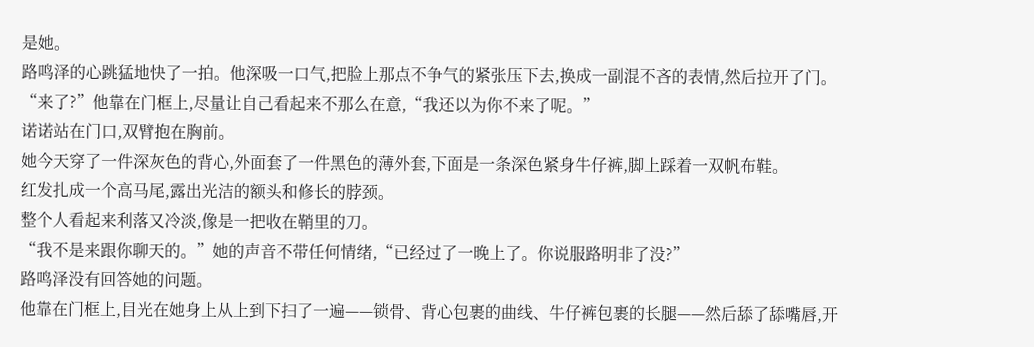是她。
路鸣泽的心跳猛地快了一拍。他深吸一口气,把脸上那点不争气的紧张压下去,换成一副混不吝的表情,然后拉开了门。
“来了?”他靠在门框上,尽量让自己看起来不那么在意,“我还以为你不来了呢。”
诺诺站在门口,双臂抱在胸前。
她今天穿了一件深灰色的背心,外面套了一件黑色的薄外套,下面是一条深色紧身牛仔裤,脚上踩着一双帆布鞋。
红发扎成一个高马尾,露出光洁的额头和修长的脖颈。
整个人看起来利落又冷淡,像是一把收在鞘里的刀。
“我不是来跟你聊天的。”她的声音不带任何情绪,“已经过了一晚上了。你说服路明非了没?”
路鸣泽没有回答她的问题。
他靠在门框上,目光在她身上从上到下扫了一遍——锁骨、背心包裹的曲线、牛仔裤包裹的长腿——然后舔了舔嘴唇,开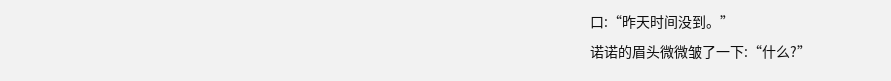口:“昨天时间没到。”
诺诺的眉头微微皱了一下:“什么?”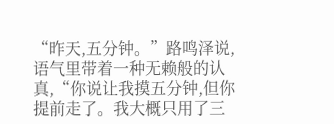“昨天,五分钟。”路鸣泽说,语气里带着一种无赖般的认真,“你说让我摸五分钟,但你提前走了。我大概只用了三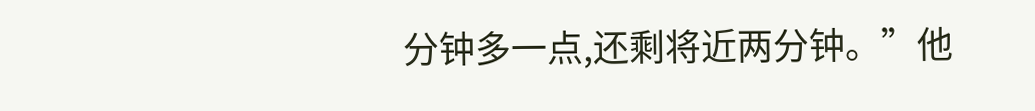分钟多一点,还剩将近两分钟。”他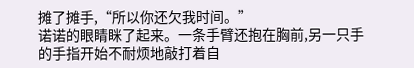摊了摊手,“所以你还欠我时间。”
诺诺的眼睛眯了起来。一条手臂还抱在胸前,另一只手的手指开始不耐烦地敲打着自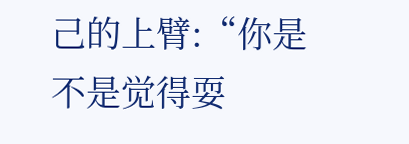己的上臂:“你是不是觉得耍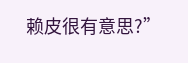赖皮很有意思?”